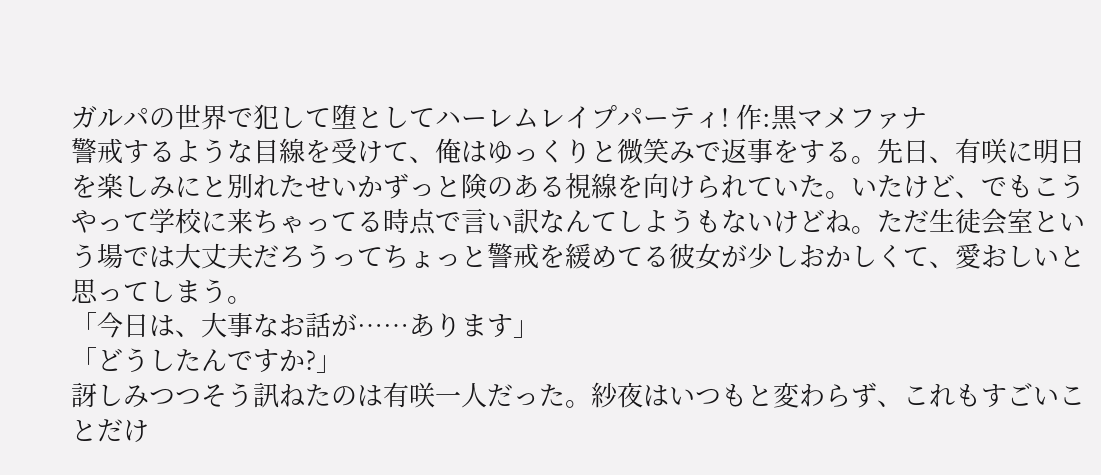ガルパの世界で犯して堕としてハーレムレイプパーティ! 作:黒マメファナ
警戒するような目線を受けて、俺はゆっくりと微笑みで返事をする。先日、有咲に明日を楽しみにと別れたせいかずっと険のある視線を向けられていた。いたけど、でもこうやって学校に来ちゃってる時点で言い訳なんてしようもないけどね。ただ生徒会室という場では大丈夫だろうってちょっと警戒を緩めてる彼女が少しおかしくて、愛おしいと思ってしまう。
「今日は、大事なお話が……あります」
「どうしたんですか?」
訝しみつつそう訊ねたのは有咲一人だった。紗夜はいつもと変わらず、これもすごいことだけ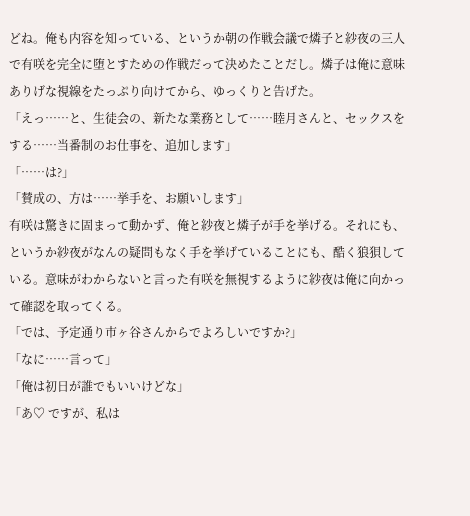どね。俺も内容を知っている、というか朝の作戦会議で燐子と紗夜の三人で有咲を完全に堕とすための作戦だって決めたことだし。燐子は俺に意味ありげな視線をたっぷり向けてから、ゆっくりと告げた。
「えっ……と、生徒会の、新たな業務として……睦月さんと、セックスをする……当番制のお仕事を、追加します」
「……は?」
「賛成の、方は……挙手を、お願いします」
有咲は驚きに固まって動かず、俺と紗夜と燐子が手を挙げる。それにも、というか紗夜がなんの疑問もなく手を挙げていることにも、酷く狼狽している。意味がわからないと言った有咲を無視するように紗夜は俺に向かって確認を取ってくる。
「では、予定通り市ヶ谷さんからでよろしいですか?」
「なに……言って」
「俺は初日が誰でもいいけどな」
「あ♡ ですが、私は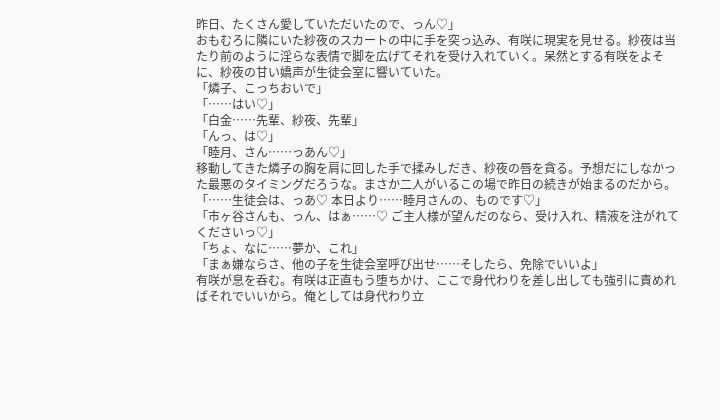昨日、たくさん愛していただいたので、っん♡」
おもむろに隣にいた紗夜のスカートの中に手を突っ込み、有咲に現実を見せる。紗夜は当たり前のように淫らな表情で脚を広げてそれを受け入れていく。呆然とする有咲をよそに、紗夜の甘い嬌声が生徒会室に響いていた。
「燐子、こっちおいで」
「……はい♡」
「白金……先輩、紗夜、先輩」
「んっ、は♡」
「睦月、さん……っあん♡」
移動してきた燐子の胸を肩に回した手で揉みしだき、紗夜の唇を貪る。予想だにしなかった最悪のタイミングだろうな。まさか二人がいるこの場で昨日の続きが始まるのだから。
「……生徒会は、っあ♡ 本日より……睦月さんの、ものです♡」
「市ヶ谷さんも、っん、はぁ……♡ ご主人様が望んだのなら、受け入れ、精液を注がれてくださいっ♡」
「ちょ、なに……夢か、これ」
「まぁ嫌ならさ、他の子を生徒会室呼び出せ……そしたら、免除でいいよ」
有咲が息を呑む。有咲は正直もう堕ちかけ、ここで身代わりを差し出しても強引に責めればそれでいいから。俺としては身代わり立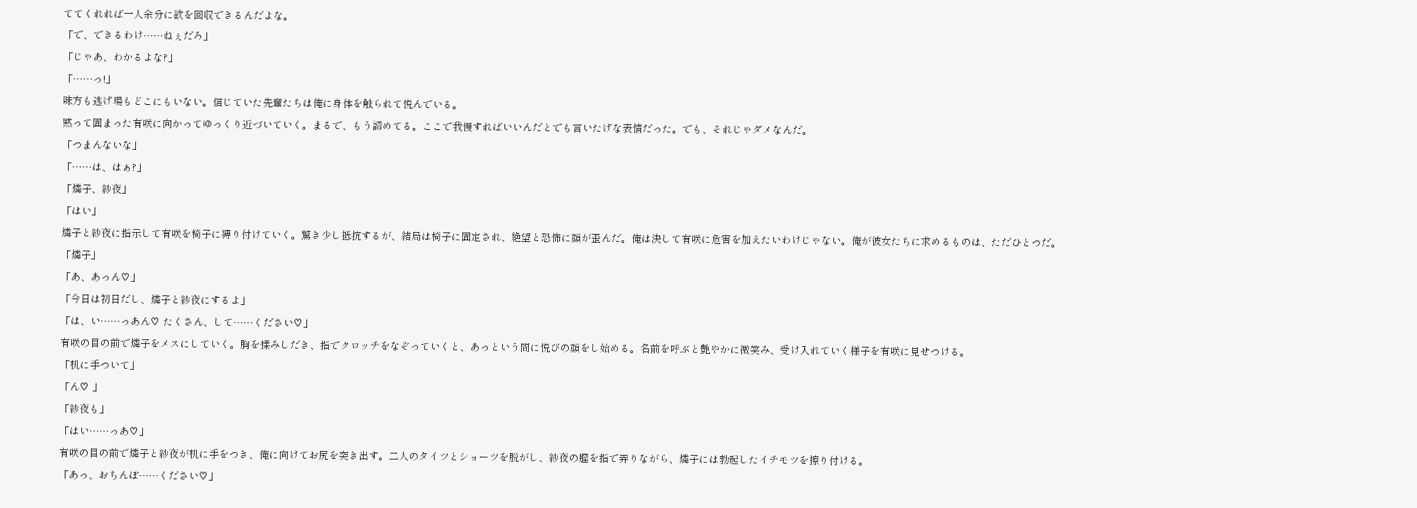ててくれれば一人余分に欲を回収できるんだよな。
「で、できるわけ……ねぇだろ」
「じゃあ、わかるよな?」
「……っ!」
味方も逃げ場もどこにもいない。信じていた先輩たちは俺に身体を触られて悦んでいる。
黙って固まった有咲に向かってゆっくり近づいていく。まるで、もう諦めてる。ここで我慢すればいいんだとでも言いたげな表情だった。でも、それじゃダメなんだ。
「つまんないな」
「……は、はぁ?」
「燐子、紗夜」
「はい」
燐子と紗夜に指示して有咲を椅子に縛り付けていく。驚き少し抵抗するが、結局は椅子に固定され、絶望と恐怖に顔が歪んだ。俺は決して有咲に危害を加えたいわけじゃない。俺が彼女たちに求めるものは、ただひとつだ。
「燐子」
「あ、あっん♡」
「今日は初日だし、燐子と紗夜にするよ」
「は、い……っあん♡ たくさん、して……ください♡」
有咲の目の前で燐子をメスにしていく。胸を揉みしだき、指でクロッチをなぞっていくと、あっという間に悦びの顔をし始める。名前を呼ぶと艶やかに微笑み、受け入れていく様子を有咲に見せつける。
「机に手ついて」
「ん♡ 」
「紗夜も」
「はい……っあ♡」
有咲の目の前で燐子と紗夜が机に手をつき、俺に向けてお尻を突き出す。二人のタイツとショーツを脱がし、紗夜の膣を指で弄りながら、燐子には勃起したイチモツを擦り付ける。
「あっ、おちんぽ……ください♡」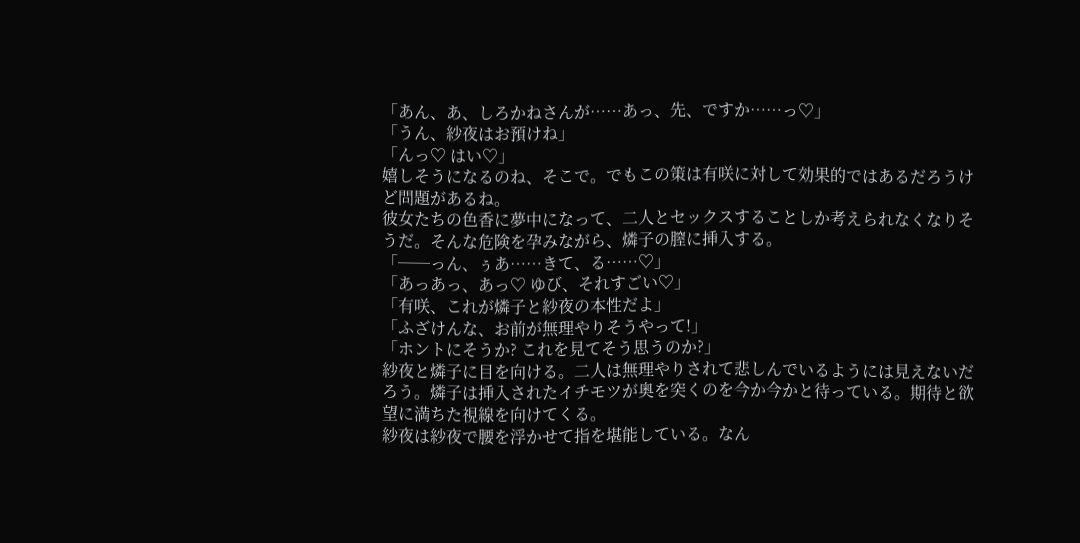「あん、あ、しろかねさんが……あっ、先、ですか……っ♡」
「うん、紗夜はお預けね」
「んっ♡ はい♡」
嬉しそうになるのね、そこで。でもこの策は有咲に対して効果的ではあるだろうけど問題があるね。
彼女たちの色香に夢中になって、二人とセックスすることしか考えられなくなりそうだ。そんな危険を孕みながら、燐子の膣に挿入する。
「──っん、ぅあ……きて、る……♡」
「あっあっ、あっ♡ ゆび、それすごい♡」
「有咲、これが燐子と紗夜の本性だよ」
「ふざけんな、お前が無理やりそうやって!」
「ホントにそうか? これを見てそう思うのか?」
紗夜と燐子に目を向ける。二人は無理やりされて悲しんでいるようには見えないだろう。燐子は挿入されたイチモツが奥を突くのを今か今かと待っている。期待と欲望に満ちた視線を向けてくる。
紗夜は紗夜で腰を浮かせて指を堪能している。なん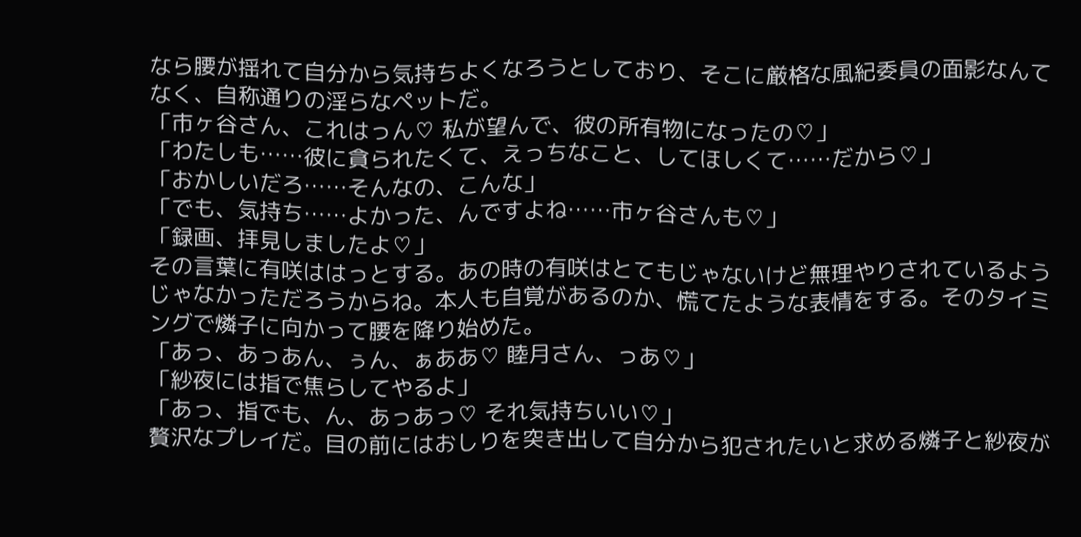なら腰が揺れて自分から気持ちよくなろうとしており、そこに厳格な風紀委員の面影なんてなく、自称通りの淫らなペットだ。
「市ヶ谷さん、これはっん♡ 私が望んで、彼の所有物になったの♡」
「わたしも……彼に貪られたくて、えっちなこと、してほしくて……だから♡」
「おかしいだろ……そんなの、こんな」
「でも、気持ち……よかった、んですよね……市ヶ谷さんも♡」
「録画、拝見しましたよ♡」
その言葉に有咲ははっとする。あの時の有咲はとてもじゃないけど無理やりされているようじゃなかっただろうからね。本人も自覚があるのか、慌てたような表情をする。そのタイミングで燐子に向かって腰を降り始めた。
「あっ、あっあん、ぅん、ぁああ♡ 睦月さん、っあ♡」
「紗夜には指で焦らしてやるよ」
「あっ、指でも、ん、あっあっ♡ それ気持ちいい♡」
贅沢なプレイだ。目の前にはおしりを突き出して自分から犯されたいと求める燐子と紗夜が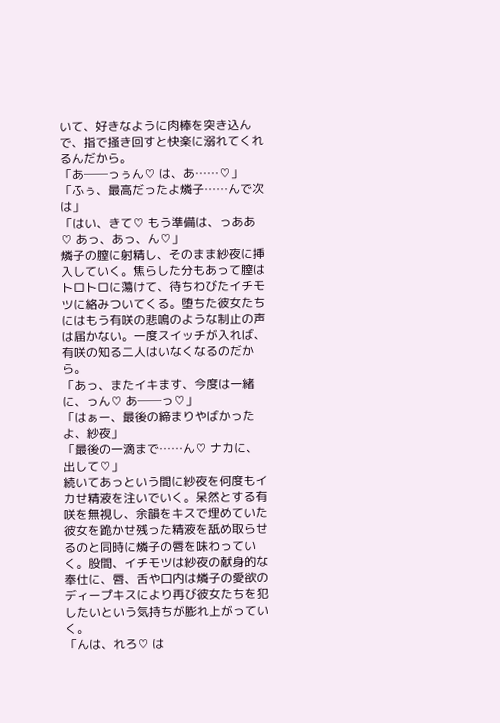いて、好きなように肉棒を突き込んで、指で掻き回すと快楽に溺れてくれるんだから。
「あ──っぅん♡ は、あ……♡」
「ふぅ、最高だったよ燐子……んで次は」
「はい、きて♡ もう準備は、っああ♡ あっ、あっ、ん♡」
燐子の膣に射精し、そのまま紗夜に挿入していく。焦らした分もあって膣はトロトロに蕩けて、待ちわびたイチモツに絡みついてくる。堕ちた彼女たちにはもう有咲の悲鳴のような制止の声は届かない。一度スイッチが入れば、有咲の知る二人はいなくなるのだから。
「あっ、またイキます、今度は一緒に、っん♡ あ──っ♡」
「はぁー、最後の締まりやばかったよ、紗夜」
「最後の一滴まで……ん♡ ナカに、出して♡」
続いてあっという間に紗夜を何度もイカせ精液を注いでいく。呆然とする有咲を無視し、余韻をキスで埋めていた彼女を跪かせ残った精液を舐め取らせるのと同時に燐子の唇を味わっていく。股間、イチモツは紗夜の献身的な奉仕に、唇、舌や口内は燐子の愛欲のディープキスにより再び彼女たちを犯したいという気持ちが膨れ上がっていく。
「んは、れろ♡ は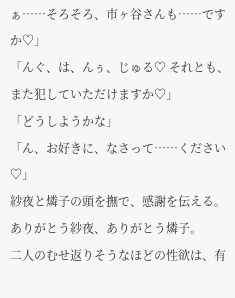ぁ……そろそろ、市ヶ谷さんも……ですか♡」
「んぐ、は、んぅ、じゅる♡ それとも、また犯していただけますか♡」
「どうしようかな」
「ん、お好きに、なさって……ください♡」
紗夜と燐子の頭を撫で、感謝を伝える。ありがとう紗夜、ありがとう燐子。
二人のむせ返りそうなほどの性欲は、有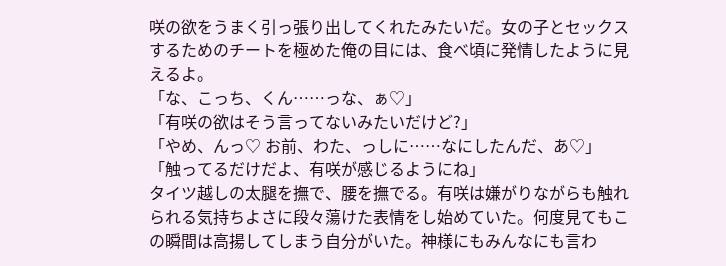咲の欲をうまく引っ張り出してくれたみたいだ。女の子とセックスするためのチートを極めた俺の目には、食べ頃に発情したように見えるよ。
「な、こっち、くん……っな、ぁ♡」
「有咲の欲はそう言ってないみたいだけど?」
「やめ、んっ♡ お前、わた、っしに……なにしたんだ、あ♡」
「触ってるだけだよ、有咲が感じるようにね」
タイツ越しの太腿を撫で、腰を撫でる。有咲は嫌がりながらも触れられる気持ちよさに段々蕩けた表情をし始めていた。何度見てもこの瞬間は高揚してしまう自分がいた。神様にもみんなにも言わ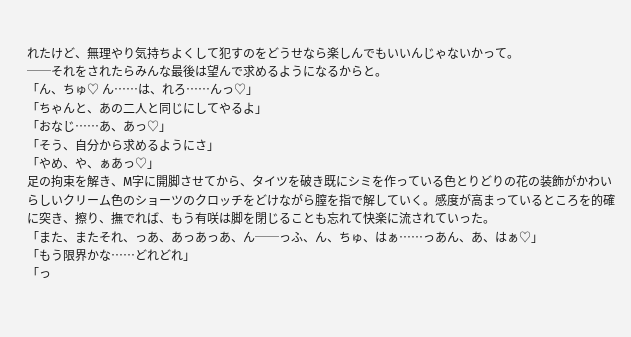れたけど、無理やり気持ちよくして犯すのをどうせなら楽しんでもいいんじゃないかって。
──それをされたらみんな最後は望んで求めるようになるからと。
「ん、ちゅ♡ ん……は、れろ……んっ♡」
「ちゃんと、あの二人と同じにしてやるよ」
「おなじ……あ、あっ♡」
「そう、自分から求めるようにさ」
「やめ、や、ぁあっ♡」
足の拘束を解き、M字に開脚させてから、タイツを破き既にシミを作っている色とりどりの花の装飾がかわいらしいクリーム色のショーツのクロッチをどけながら膣を指で解していく。感度が高まっているところを的確に突き、擦り、撫でれば、もう有咲は脚を閉じることも忘れて快楽に流されていった。
「また、またそれ、っあ、あっあっあ、ん──っふ、ん、ちゅ、はぁ……っあん、あ、はぁ♡」
「もう限界かな……どれどれ」
「っ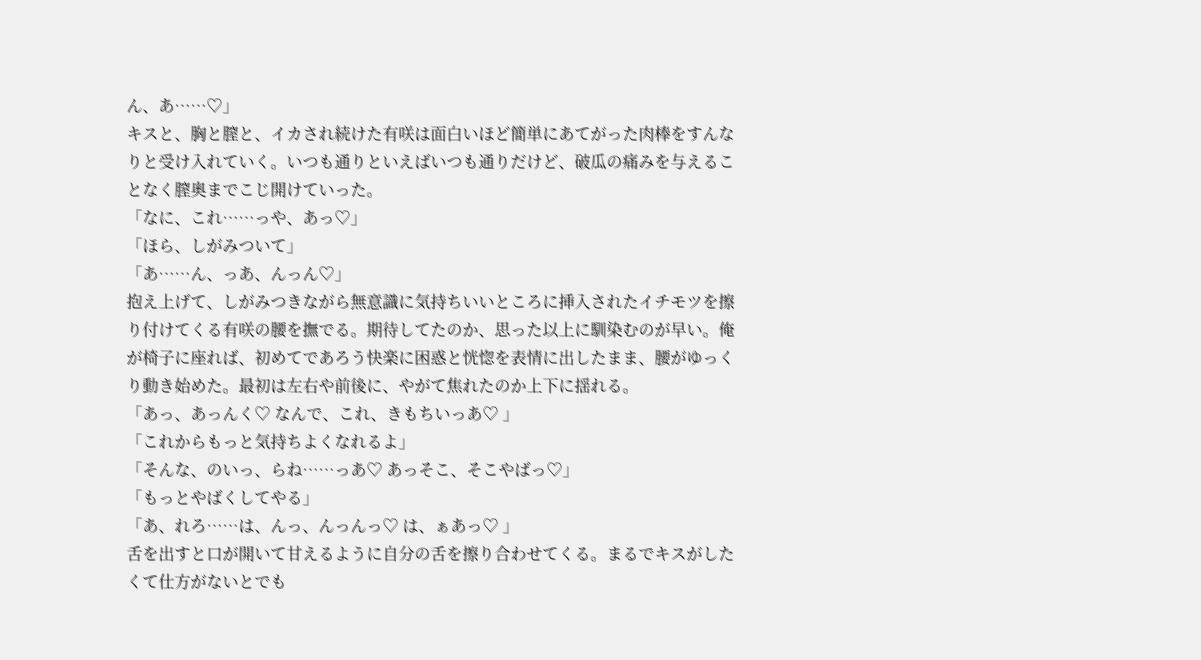ん、あ……♡」
キスと、胸と膣と、イカされ続けた有咲は面白いほど簡単にあてがった肉棒をすんなりと受け入れていく。いつも通りといえばいつも通りだけど、破瓜の痛みを与えることなく膣奥までこじ開けていった。
「なに、これ……っや、あっ♡」
「ほら、しがみついて」
「あ……ん、っあ、んっん♡」
抱え上げて、しがみつきながら無意識に気持ちいいところに挿入されたイチモツを擦り付けてくる有咲の腰を撫でる。期待してたのか、思った以上に馴染むのが早い。俺が椅子に座れば、初めてであろう快楽に困惑と恍惚を表情に出したまま、腰がゆっくり動き始めた。最初は左右や前後に、やがて焦れたのか上下に揺れる。
「あっ、あっんく♡ なんで、これ、きもちいっあ♡ 」
「これからもっと気持ちよくなれるよ」
「そんな、のいっ、らね……っあ♡ あっそこ、そこやばっ♡」
「もっとやばくしてやる」
「あ、れろ……は、んっ、んっんっ♡ は、ぁあっ♡ 」
舌を出すと口が開いて甘えるように自分の舌を擦り合わせてくる。まるでキスがしたくて仕方がないとでも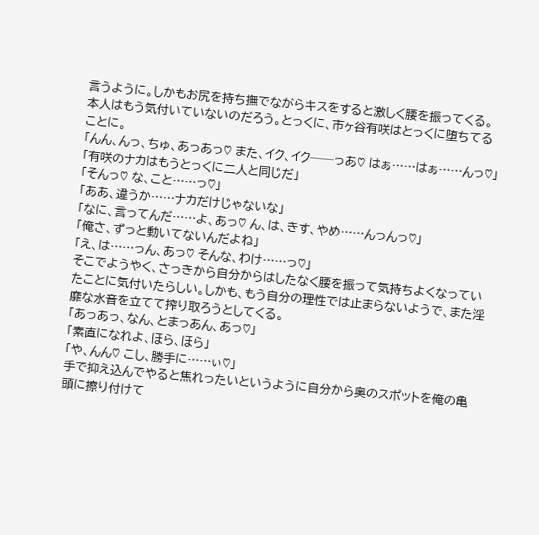言うように。しかもお尻を持ち撫でながらキスをすると激しく腰を振ってくる。本人はもう気付いていないのだろう。とっくに、市ヶ谷有咲はとっくに堕ちてることに。
「んん、んっ、ちゅ、あっあっ♡ また、イク、イク──っあ♡ はぁ……はぁ……んっ♡」
「有咲のナカはもうとっくに二人と同じだ」
「そんっ♡ な、こと……っ♡」
「ああ、違うか……ナカだけじゃないな」
「なに、言ってんだ……よ、あっ♡ ん、は、きす、やめ……んっんっ♡」
「俺さ、ずっと動いてないんだよね」
「え、は……っん、あっ♡ そんな、わけ……っ♡」
そこでようやく、さっきから自分からはしたなく腰を振って気持ちよくなっていたことに気付いたらしい。しかも、もう自分の理性では止まらないようで、また淫靡な水音を立てて搾り取ろうとしてくる。
「あっあっ、なん、とまっあん、あっ♡」
「素直になれよ、ほら、ほら」
「や、んん♡ こし、勝手に……ぃ♡」
手で抑え込んでやると焦れったいというように自分から奥のスポットを俺の亀頭に擦り付けて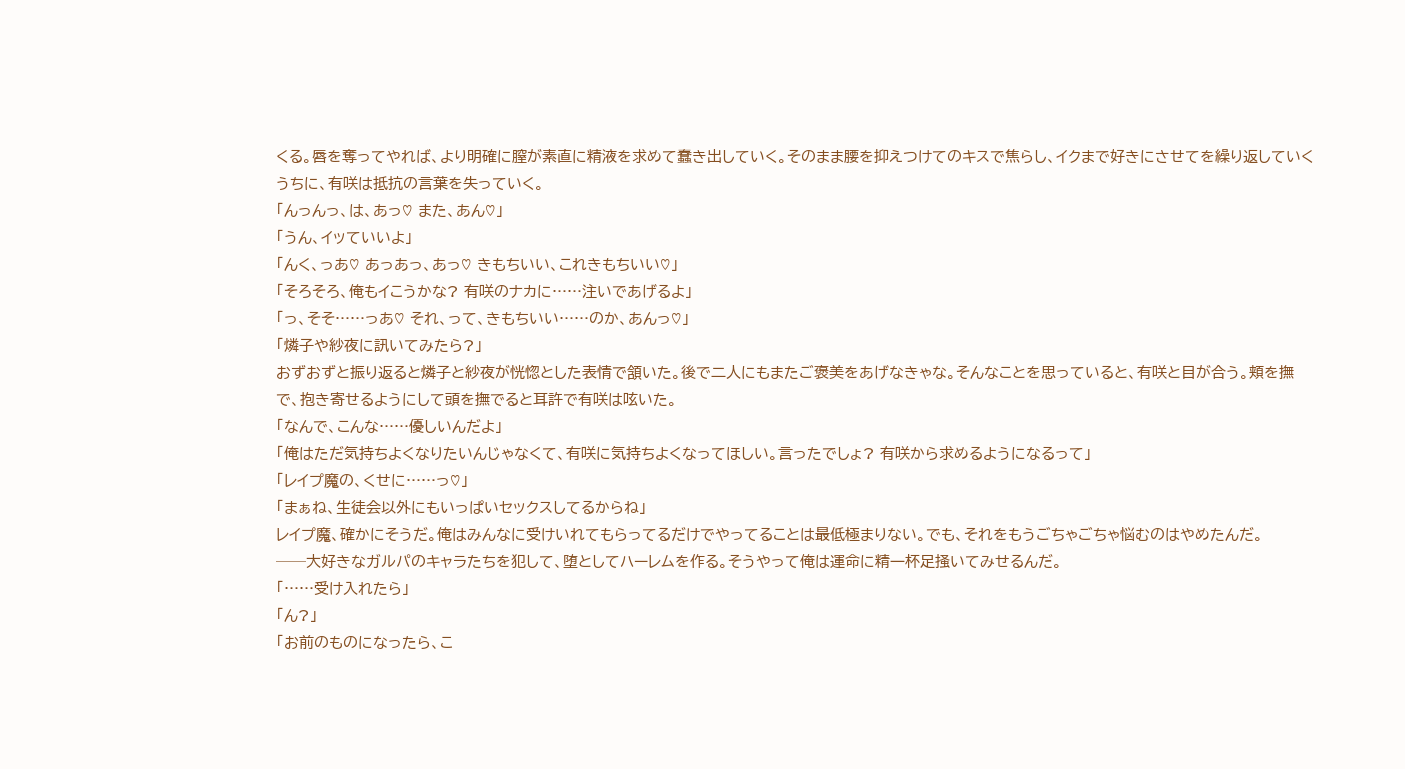くる。唇を奪ってやれば、より明確に膣が素直に精液を求めて蠢き出していく。そのまま腰を抑えつけてのキスで焦らし、イクまで好きにさせてを繰り返していくうちに、有咲は抵抗の言葉を失っていく。
「んっんっ、は、あっ♡ また、あん♡」
「うん、イッていいよ」
「んく、っあ♡ あっあっ、あっ♡ きもちいい、これきもちいい♡」
「そろそろ、俺もイこうかな? 有咲のナカに……注いであげるよ」
「っ、そそ……っあ♡ それ、って、きもちいい……のか、あんっ♡」
「燐子や紗夜に訊いてみたら?」
おずおずと振り返ると燐子と紗夜が恍惚とした表情で頷いた。後で二人にもまたご褒美をあげなきゃな。そんなことを思っていると、有咲と目が合う。頬を撫で、抱き寄せるようにして頭を撫でると耳許で有咲は呟いた。
「なんで、こんな……優しいんだよ」
「俺はただ気持ちよくなりたいんじゃなくて、有咲に気持ちよくなってほしい。言ったでしょ? 有咲から求めるようになるって」
「レイプ魔の、くせに……っ♡」
「まぁね、生徒会以外にもいっぱいセックスしてるからね」
レイプ魔、確かにそうだ。俺はみんなに受けいれてもらってるだけでやってることは最低極まりない。でも、それをもうごちゃごちゃ悩むのはやめたんだ。
──大好きなガルパのキャラたちを犯して、堕としてハーレムを作る。そうやって俺は運命に精一杯足掻いてみせるんだ。
「……受け入れたら」
「ん?」
「お前のものになったら、こ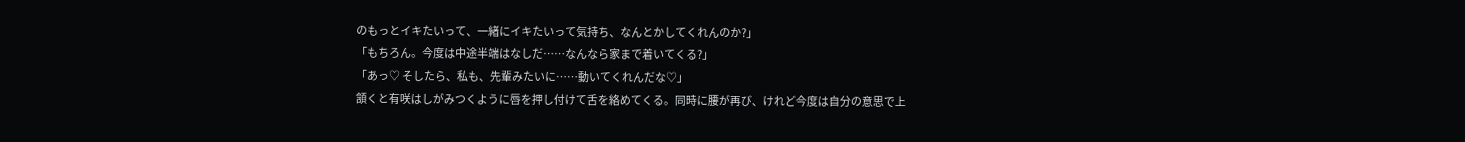のもっとイキたいって、一緒にイキたいって気持ち、なんとかしてくれんのか?」
「もちろん。今度は中途半端はなしだ……なんなら家まで着いてくる?」
「あっ♡ そしたら、私も、先輩みたいに……動いてくれんだな♡」
頷くと有咲はしがみつくように唇を押し付けて舌を絡めてくる。同時に腰が再び、けれど今度は自分の意思で上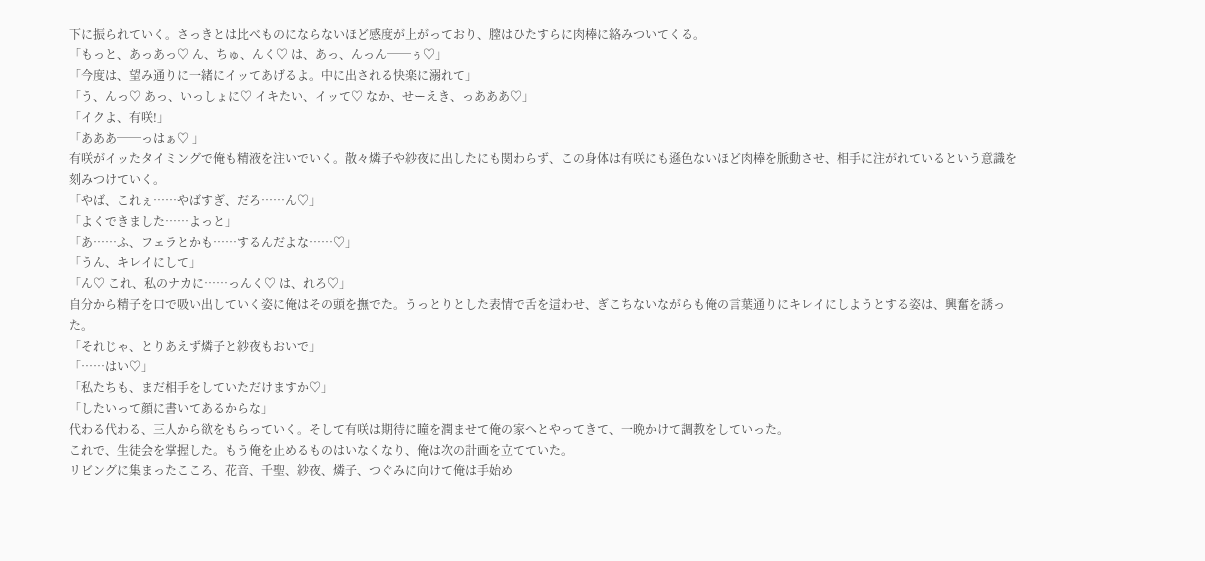下に振られていく。さっきとは比べものにならないほど感度が上がっており、膣はひたすらに肉棒に絡みついてくる。
「もっと、あっあっ♡ ん、ちゅ、んく♡ は、あっ、んっん──ぅ♡」
「今度は、望み通りに一緒にイッてあげるよ。中に出される快楽に溺れて」
「う、んっ♡ あっ、いっしょに♡ イキたい、イッて♡ なか、せーえき、っあああ♡」
「イクよ、有咲!」
「あああ──っはぁ♡ 」
有咲がイッたタイミングで俺も精液を注いでいく。散々燐子や紗夜に出したにも関わらず、この身体は有咲にも遜色ないほど肉棒を脈動させ、相手に注がれているという意識を刻みつけていく。
「やば、これぇ……やばすぎ、だろ……ん♡」
「よくできました……よっと」
「あ……ふ、フェラとかも……するんだよな……♡」
「うん、キレイにして」
「ん♡ これ、私のナカに……っんく♡ は、れろ♡」
自分から精子を口で吸い出していく姿に俺はその頭を撫でた。うっとりとした表情で舌を這わせ、ぎこちないながらも俺の言葉通りにキレイにしようとする姿は、興奮を誘った。
「それじゃ、とりあえず燐子と紗夜もおいで」
「……はい♡」
「私たちも、まだ相手をしていただけますか♡」
「したいって顔に書いてあるからな」
代わる代わる、三人から欲をもらっていく。そして有咲は期待に瞳を潤ませて俺の家へとやってきて、一晩かけて調教をしていった。
これで、生徒会を掌握した。もう俺を止めるものはいなくなり、俺は次の計画を立てていた。
リビングに集まったこころ、花音、千聖、紗夜、燐子、つぐみに向けて俺は手始め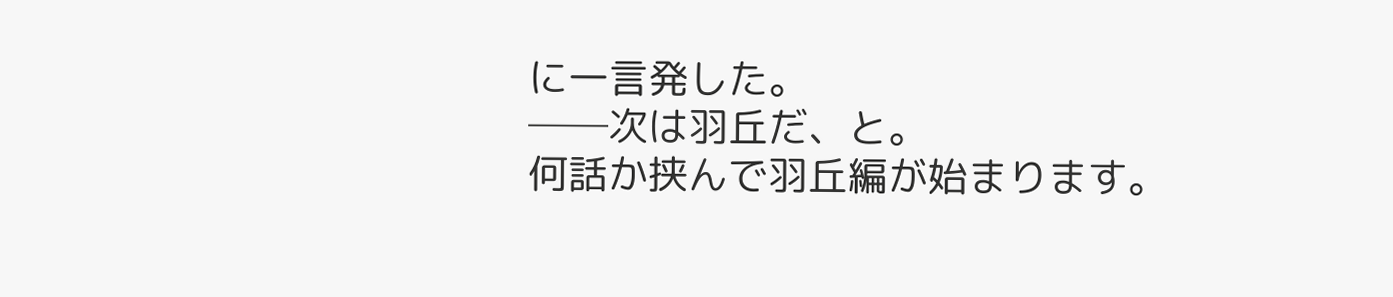に一言発した。
──次は羽丘だ、と。
何話か挟んで羽丘編が始まります。